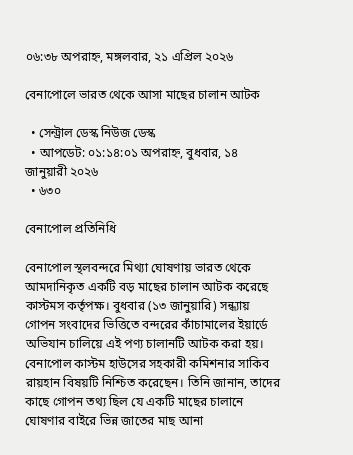০৬:৩৮ অপরাহ্ন, মঙ্গলবার, ২১ এপ্রিল ২০২৬

বেনাপোলে ভারত থেকে আসা মাছের চালান আটক

  • সেন্ট্রাল ডেস্ক নিউজ ডেস্ক
  • আপডেট: ০১:১৪:০১ অপরাহ্ন, বুধবার, ১৪ জানুয়ারী ২০২৬
  • ৬৩০

বেনাপোল প্রতিনিধি

বেনাপোল স্থলবন্দরে মিথ্যা ঘোষণায় ভারত থেকে আমদানিকৃত একটি বড় মাছের চালান আটক করেছে কাস্টমস কর্তৃপক্ষ। বুধবার (১৩ জানুয়ারি) সন্ধ্যায় গোপন সংবাদের ভিত্তিতে বন্দরের কাঁচামালের ইয়ার্ডে অভিযান চালিয়ে এই পণ্য চালানটি আটক করা হয়।
বেনাপোল কাস্টম হাউসের সহকারী কমিশনার সাকিব রায়হান বিষয়টি নিশ্চিত করেছেন। তিনি জানান, তাদের কাছে গোপন তথ্য ছিল যে একটি মাছের চালানে ঘোষণার বাইরে ভিন্ন জাতের মাছ আনা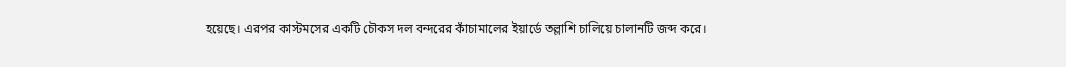হয়েছে। এরপর কাস্টমসের একটি চৌকস দল বন্দরের কাঁচামালের ইয়ার্ডে তল্লাশি চালিয়ে চালানটি জব্দ করে।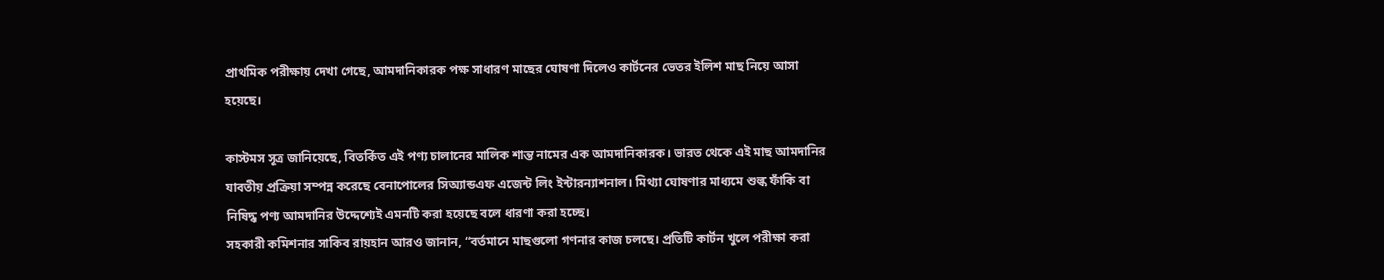প্রাথমিক পরীক্ষায় দেখা গেছে, আমদানিকারক পক্ষ সাধারণ মাছের ঘোষণা দিলেও কার্টনের ভেতর ইলিশ মাছ নিয়ে আসা হয়েছে।

কাস্টমস সূত্র জানিয়েছে, বিতর্কিত এই পণ্য চালানের মালিক শান্ত নামের এক আমদানিকারক। ভারত থেকে এই মাছ আমদানির যাবতীয় প্রক্রিয়া সম্পন্ন করেছে বেনাপোলের সিঅ্যান্ডএফ এজেন্ট লিং ইন্টারন্যাশনাল। মিথ্যা ঘোষণার মাধ্যমে শুল্ক ফাঁকি বা নিষিদ্ধ পণ্য আমদানির উদ্দেশ্যেই এমনটি করা হয়েছে বলে ধারণা করা হচ্ছে।
সহকারী কমিশনার সাকিব রায়হান আরও জানান, “বর্তমানে মাছগুলো গণনার কাজ চলছে। প্রতিটি কার্টন খুলে পরীক্ষা করা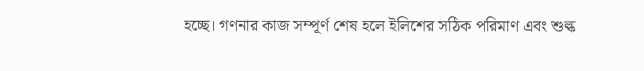হচ্ছে। গণনার কাজ সম্পূর্ণ শেষ হলে ইলিশের সঠিক পরিমাণ এবং শুল্ক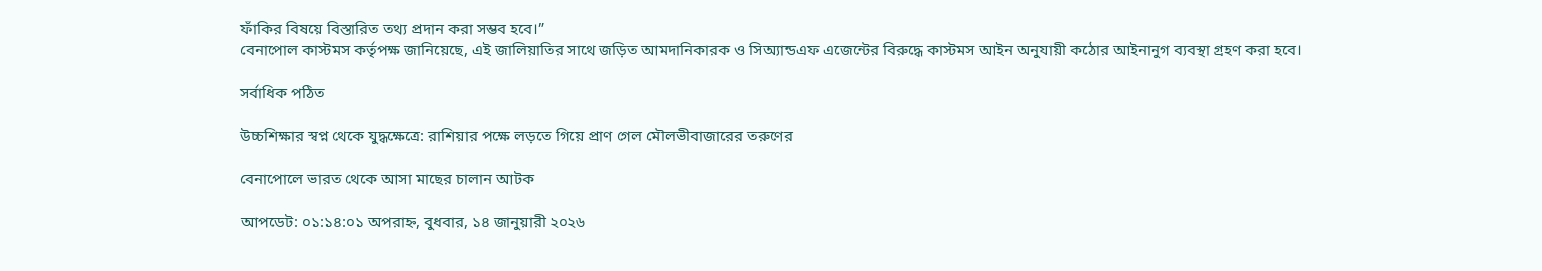ফাঁকির বিষয়ে বিস্তারিত তথ্য প্রদান করা সম্ভব হবে।”
বেনাপোল কাস্টমস কর্তৃপক্ষ জানিয়েছে, এই জালিয়াতির সাথে জড়িত আমদানিকারক ও সিঅ্যান্ডএফ এজেন্টের বিরুদ্ধে কাস্টমস আইন অনুযায়ী কঠোর আইনানুগ ব্যবস্থা গ্রহণ করা হবে।

সর্বাধিক পঠিত

উচ্চশিক্ষার স্বপ্ন থেকে যুদ্ধক্ষেত্রে: রাশিয়ার পক্ষে লড়তে গিয়ে প্রাণ গেল মৌলভীবাজারের তরুণের

বেনাপোলে ভারত থেকে আসা মাছের চালান আটক

আপডেট: ০১:১৪:০১ অপরাহ্ন, বুধবার, ১৪ জানুয়ারী ২০২৬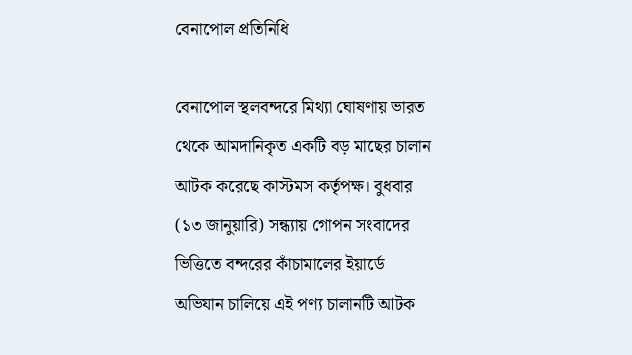বেনাপোল প্রতিনিধি

বেনাপোল স্থলবন্দরে মিথ্যা ঘোষণায় ভারত থেকে আমদানিকৃত একটি বড় মাছের চালান আটক করেছে কাস্টমস কর্তৃপক্ষ। বুধবার (১৩ জানুয়ারি) সন্ধ্যায় গোপন সংবাদের ভিত্তিতে বন্দরের কাঁচামালের ইয়ার্ডে অভিযান চালিয়ে এই পণ্য চালানটি আটক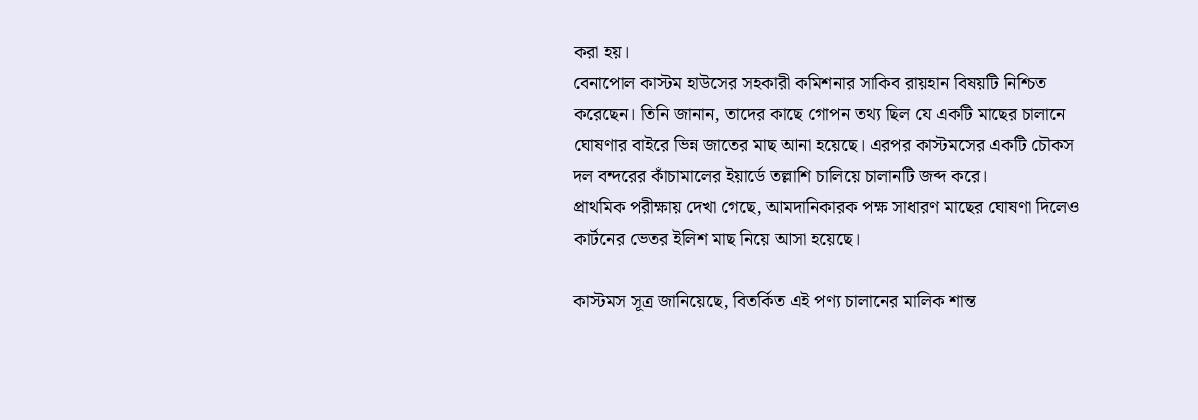করা হয়।
বেনাপোল কাস্টম হাউসের সহকারী কমিশনার সাকিব রায়হান বিষয়টি নিশ্চিত করেছেন। তিনি জানান, তাদের কাছে গোপন তথ্য ছিল যে একটি মাছের চালানে ঘোষণার বাইরে ভিন্ন জাতের মাছ আনা হয়েছে। এরপর কাস্টমসের একটি চৌকস দল বন্দরের কাঁচামালের ইয়ার্ডে তল্লাশি চালিয়ে চালানটি জব্দ করে।
প্রাথমিক পরীক্ষায় দেখা গেছে, আমদানিকারক পক্ষ সাধারণ মাছের ঘোষণা দিলেও কার্টনের ভেতর ইলিশ মাছ নিয়ে আসা হয়েছে।

কাস্টমস সূত্র জানিয়েছে, বিতর্কিত এই পণ্য চালানের মালিক শান্ত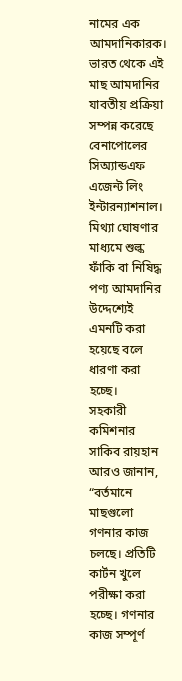নামের এক আমদানিকারক। ভারত থেকে এই মাছ আমদানির যাবতীয় প্রক্রিয়া সম্পন্ন করেছে বেনাপোলের সিঅ্যান্ডএফ এজেন্ট লিং ইন্টারন্যাশনাল। মিথ্যা ঘোষণার মাধ্যমে শুল্ক ফাঁকি বা নিষিদ্ধ পণ্য আমদানির উদ্দেশ্যেই এমনটি করা হয়েছে বলে ধারণা করা হচ্ছে।
সহকারী কমিশনার সাকিব রায়হান আরও জানান, “বর্তমানে মাছগুলো গণনার কাজ চলছে। প্রতিটি কার্টন খুলে পরীক্ষা করা হচ্ছে। গণনার কাজ সম্পূর্ণ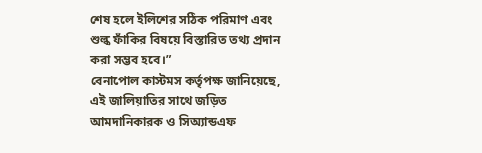শেষ হলে ইলিশের সঠিক পরিমাণ এবং শুল্ক ফাঁকির বিষয়ে বিস্তারিত তথ্য প্রদান করা সম্ভব হবে।”
বেনাপোল কাস্টমস কর্তৃপক্ষ জানিয়েছে, এই জালিয়াতির সাথে জড়িত আমদানিকারক ও সিঅ্যান্ডএফ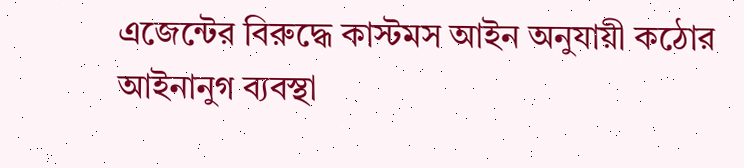এজেন্টের বিরুদ্ধে কাস্টমস আইন অনুযায়ী কঠোর আইনানুগ ব্যবস্থা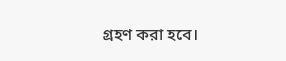গ্রহণ করা হবে।